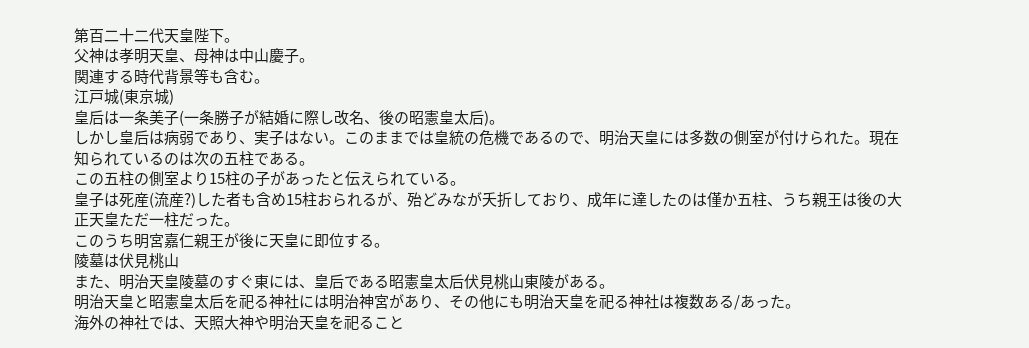第百二十二代天皇陛下。
父神は孝明天皇、母神は中山慶子。
関連する時代背景等も含む。
江戸城(東京城)
皇后は一条美子(一条勝子が結婚に際し改名、後の昭憲皇太后)。
しかし皇后は病弱であり、実子はない。このままでは皇統の危機であるので、明治天皇には多数の側室が付けられた。現在知られているのは次の五柱である。
この五柱の側室より15柱の子があったと伝えられている。
皇子は死産(流産?)した者も含め15柱おられるが、殆どみなが夭折しており、成年に達したのは僅か五柱、うち親王は後の大正天皇ただ一柱だった。
このうち明宮嘉仁親王が後に天皇に即位する。
陵墓は伏見桃山
また、明治天皇陵墓のすぐ東には、皇后である昭憲皇太后伏見桃山東陵がある。
明治天皇と昭憲皇太后を祀る神社には明治神宮があり、その他にも明治天皇を祀る神社は複数ある/あった。
海外の神社では、天照大神や明治天皇を祀ること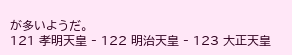が多いようだ。
121 孝明天皇 ‐ 122 明治天皇 ‐ 123 大正天皇